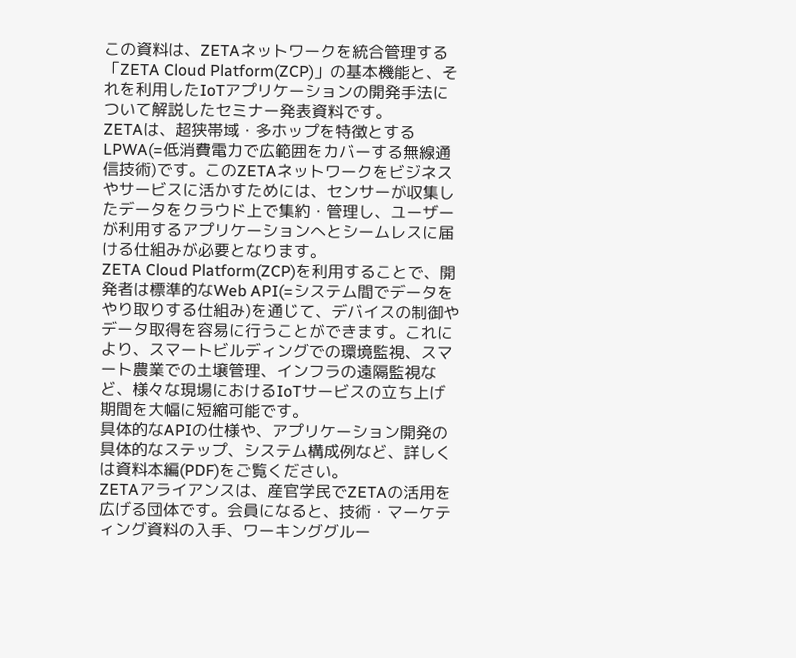この資料は、ZETAネットワークを統合管理する「ZETA Cloud Platform(ZCP)」の基本機能と、それを利用したIoTアプリケーションの開発手法について解説したセミナー発表資料です。
ZETAは、超狭帯域・多ホップを特徴とするLPWA(=低消費電力で広範囲をカバーする無線通信技術)です。このZETAネットワークをビジネスやサービスに活かすためには、センサーが収集したデータをクラウド上で集約・管理し、ユーザーが利用するアプリケーションへとシームレスに届ける仕組みが必要となります。
ZETA Cloud Platform(ZCP)を利用することで、開発者は標準的なWeb API(=システム間でデータをやり取りする仕組み)を通じて、デバイスの制御やデータ取得を容易に行うことができます。これにより、スマートビルディングでの環境監視、スマート農業での土壌管理、インフラの遠隔監視など、様々な現場におけるIoTサービスの立ち上げ期間を大幅に短縮可能です。
具体的なAPIの仕様や、アプリケーション開発の具体的なステップ、システム構成例など、詳しくは資料本編(PDF)をご覧ください。
ZETAアライアンスは、産官学民でZETAの活用を広げる団体です。会員になると、技術・マーケティング資料の入手、ワーキンググルー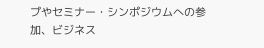プやセミナー・シンポジウムへの参加、ビジネス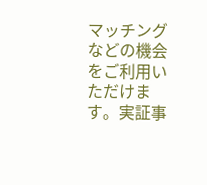マッチングなどの機会をご利用いただけます。実証事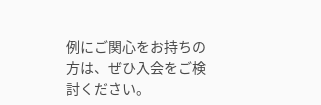例にご関心をお持ちの方は、ぜひ入会をご検討ください。